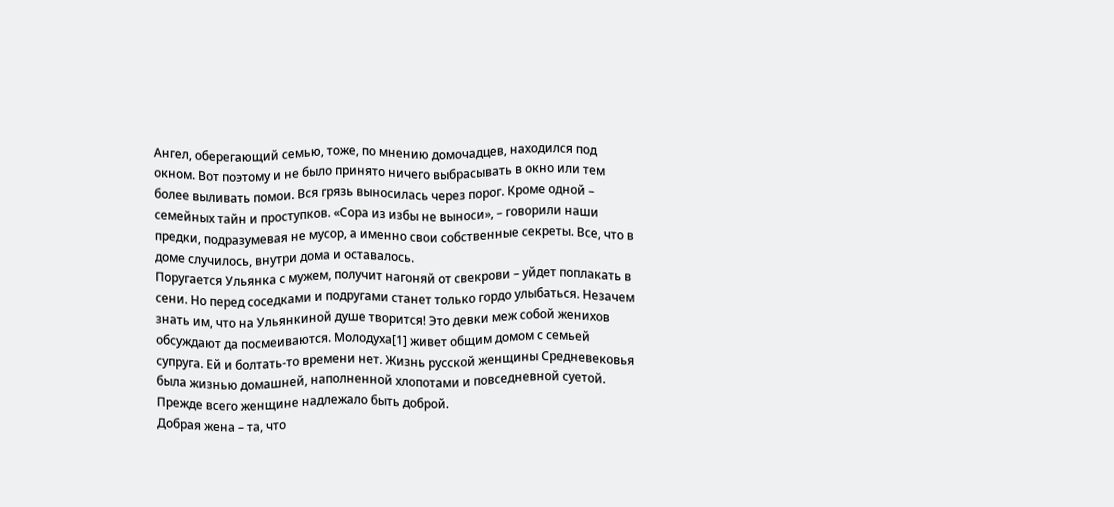Ангел, оберегающий семью, тоже, по мнению домочадцев, находился под окном. Вот поэтому и не было принято ничего выбрасывать в окно или тем более выливать помои. Вся грязь выносилась через порог. Кроме одной – семейных тайн и проступков. «Сора из избы не выноси», – говорили наши предки, подразумевая не мусор, а именно свои собственные секреты. Все, что в доме случилось, внутри дома и оставалось.
Поругается Ульянка с мужем, получит нагоняй от свекрови – уйдет поплакать в сени. Но перед соседками и подругами станет только гордо улыбаться. Незачем знать им, что на Ульянкиной душе творится! Это девки меж собой женихов обсуждают да посмеиваются. Молодуха[1] живет общим домом с семьей супруга. Ей и болтать-то времени нет. Жизнь русской женщины Средневековья была жизнью домашней, наполненной хлопотами и повседневной суетой. Прежде всего женщине надлежало быть доброй.
Добрая жена – та, что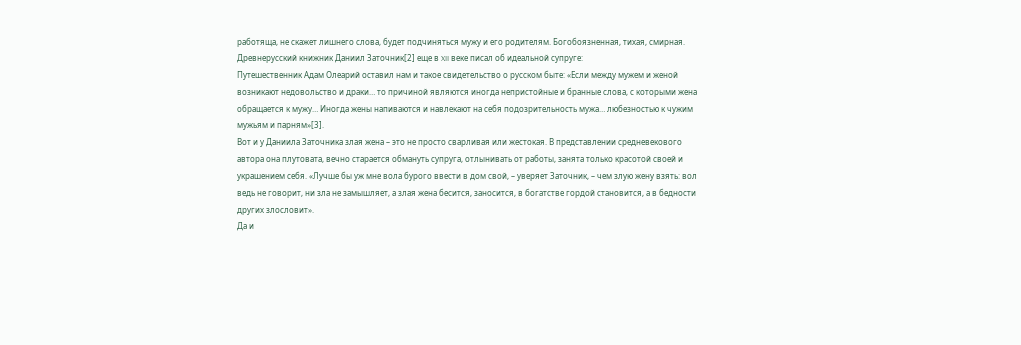работяща, не скажет лишнего слова, будет подчиняться мужу и его родителям. Богобоязненная, тихая, смирная. Древнерусский книжник Даниил Заточник[2] еще в XII веке писал об идеальной супруге:
Путешественник Адам Олеарий оставил нам и такое свидетельство о русском быте: «Если между мужем и женой возникают недовольство и драки… то причиной являются иногда непристойные и бранные слова, с которыми жена обращается к мужу… Иногда жены напиваются и навлекают на себя подозрительность мужа… любезностью к чужим мужьям и парням»[3].
Вот и у Даниила Заточника злая жена – это не просто сварливая или жестокая. В представлении средневекового автора она плутовата, вечно старается обмануть супруга, отлынивать от работы, занята только красотой своей и украшением себя. «Лучше бы уж мне вола бурого ввести в дом свой, – уверяет Заточник, – чем злую жену взять: вол ведь не говорит, ни зла не замышляет, а злая жена бесится, заносится, в богатстве гордой становится, а в бедности других злословит».
Да и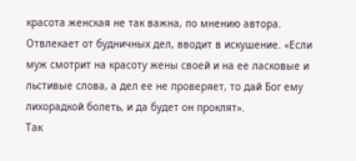красота женская не так важна, по мнению автора. Отвлекает от будничных дел, вводит в искушение. «Если муж смотрит на красоту жены своей и на ее ласковые и льстивые слова, а дел ее не проверяет, то дай Бог ему лихорадкой болеть, и да будет он проклят».
Так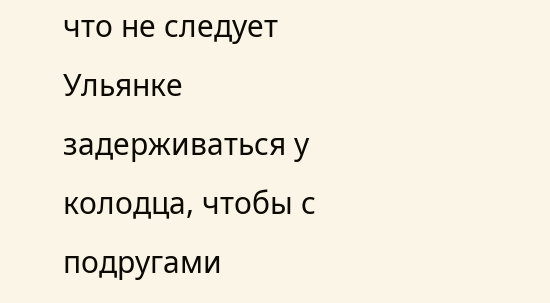что не следует Ульянке задерживаться у колодца, чтобы с подругами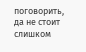поговорить, да не стоит слишком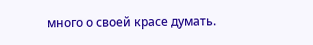много о своей красе думать.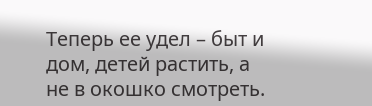Теперь ее удел – быт и дом, детей растить, а не в окошко смотреть.